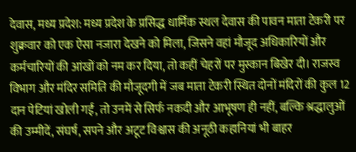देवास, मध्य प्रदेश: मध्य प्रदेश के प्रसिद्ध धार्मिक स्थल देवास की पावन माता टेकरी पर शुक्रवार को एक ऐसा नजारा देखने को मिला, जिसने वहां मौजूद अधिकारियों और कर्मचारियों की आंखों को नम कर दिया, तो कहीं चेहरों पर मुस्कान बिखेर दी। राजस्व विभाग और मंदिर समिति की मौजूदगी में जब माता टेकरी स्थित दोनों मंदिरों की कुल 12 दान पेटियां खोली गईं, तो उनमें से सिर्फ नकदी और आभूषण ही नहीं, बल्कि श्रद्धालुओं की उम्मीदें, संघर्ष, सपने और अटूट विश्वास की अनूठी कहानियां भी बाहर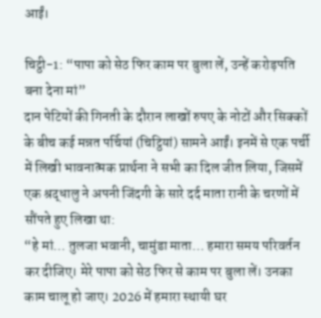आईं।

चिट्ठी-1: “पापा को सेठ फिर काम पर बुला लें, उन्हें करोड़पति बना देना मां”
दान पेटियों की गिनती के दौरान लाखों रुपए के नोटों और सिक्कों के बीच कई मन्नत पर्चियां (चिट्ठियां) सामने आईं। इनमें से एक पर्ची में लिखी भावनात्मक प्रार्थना ने सभी का दिल जीत लिया, जिसमें एक श्रद्धालु ने अपनी जिंदगी के सारे दर्द माता रानी के चरणों में सौंपते हुए लिखा था:
“हे मां… तुलजा भवानी, चामुंडा माता… हमारा समय परिवर्तन कर दीजिए। मेरे पापा को सेठ फिर से काम पर बुला लें। उनका काम चालू हो जाए। 2026 में हमारा स्थायी घर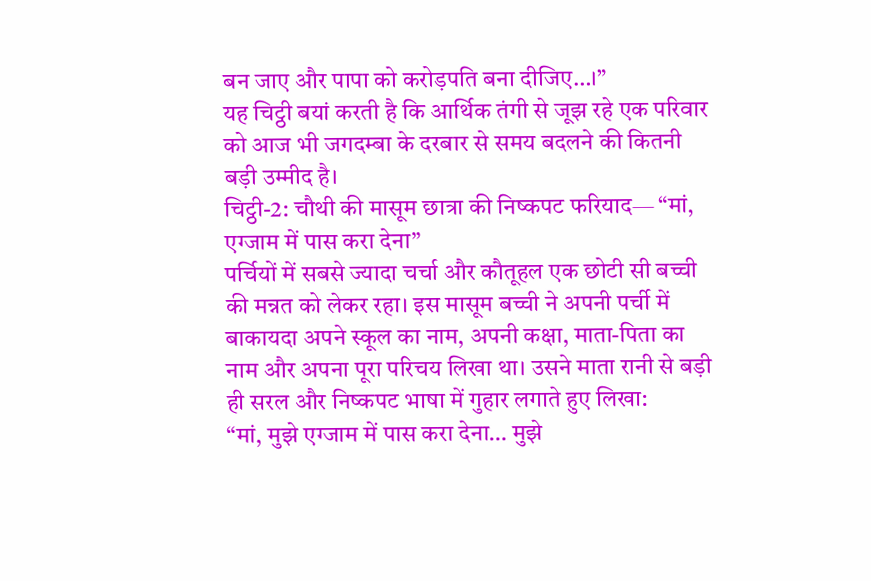बन जाए और पापा को करोड़पति बना दीजिए…।”
यह चिट्ठी बयां करती है कि आर्थिक तंगी से जूझ रहे एक परिवार को आज भी जगदम्बा के दरबार से समय बदलने की कितनी बड़ी उम्मीद है।
चिट्ठी-2: चौथी की मासूम छात्रा की निष्कपट फरियाद— “मां, एग्जाम में पास करा देना”
पर्चियों में सबसे ज्यादा चर्चा और कौतूहल एक छोटी सी बच्ची की मन्नत को लेकर रहा। इस मासूम बच्ची ने अपनी पर्ची में बाकायदा अपने स्कूल का नाम, अपनी कक्षा, माता-पिता का नाम और अपना पूरा परिचय लिखा था। उसने माता रानी से बड़ी ही सरल और निष्कपट भाषा में गुहार लगाते हुए लिखा:
“मां, मुझे एग्जाम में पास करा देना… मुझे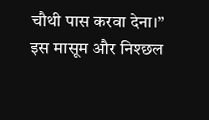चौथी पास करवा देना।”
इस मासूम और निश्छल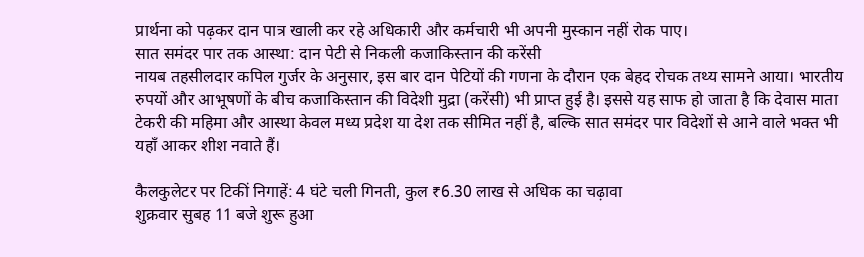प्रार्थना को पढ़कर दान पात्र खाली कर रहे अधिकारी और कर्मचारी भी अपनी मुस्कान नहीं रोक पाए।
सात समंदर पार तक आस्था: दान पेटी से निकली कजाकिस्तान की करेंसी
नायब तहसीलदार कपिल गुर्जर के अनुसार, इस बार दान पेटियों की गणना के दौरान एक बेहद रोचक तथ्य सामने आया। भारतीय रुपयों और आभूषणों के बीच कजाकिस्तान की विदेशी मुद्रा (करेंसी) भी प्राप्त हुई है। इससे यह साफ हो जाता है कि देवास माता टेकरी की महिमा और आस्था केवल मध्य प्रदेश या देश तक सीमित नहीं है, बल्कि सात समंदर पार विदेशों से आने वाले भक्त भी यहाँ आकर शीश नवाते हैं।

कैलकुलेटर पर टिकीं निगाहें: 4 घंटे चली गिनती, कुल ₹6.30 लाख से अधिक का चढ़ावा
शुक्रवार सुबह 11 बजे शुरू हुआ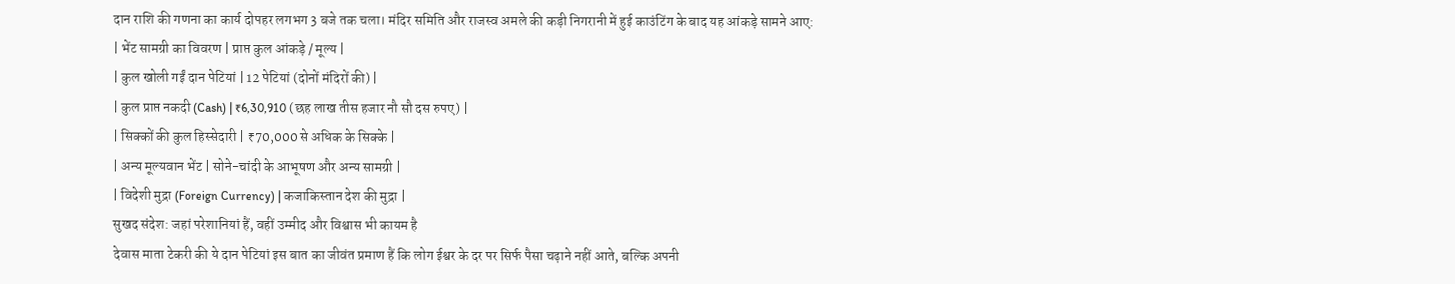दान राशि की गणना का कार्य दोपहर लगभग 3 बजे तक चला। मंदिर समिति और राजस्व अमले की कड़ी निगरानी में हुई काउंटिंग के बाद यह आंकड़े सामने आए:
| भेंट सामग्री का विवरण | प्राप्त कुल आंकड़े / मूल्य |
| कुल खोली गईं दान पेटियां | 12 पेटियां (दोनों मंदिरों की) |
| कुल प्राप्त नकदी (Cash) | ₹6,30,910 (छह लाख तीस हजार नौ सौ दस रुपए) |
| सिक्कों की कुल हिस्सेदारी | ₹70,000 से अधिक के सिक्के |
| अन्य मूल्यवान भेंट | सोने-चांदी के आभूषण और अन्य सामग्री |
| विदेशी मुद्रा (Foreign Currency) | कजाकिस्तान देश की मुद्रा |
सुखद संदेश: जहां परेशानियां हैं, वहीं उम्मीद और विश्वास भी कायम है
देवास माता टेकरी की ये दान पेटियां इस बात का जीवंत प्रमाण हैं कि लोग ईश्वर के दर पर सिर्फ पैसा चढ़ाने नहीं आते, बल्कि अपनी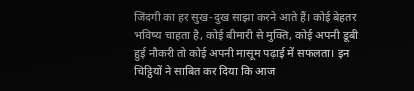जिंदगी का हर सुख-दुख साझा करने आते हैं। कोई बेहतर भविष्य चाहता है, कोई बीमारी से मुक्ति, कोई अपनी डूबी हुई नौकरी तो कोई अपनी मासूम पढ़ाई में सफलता। इन चिट्ठियों ने साबित कर दिया कि आज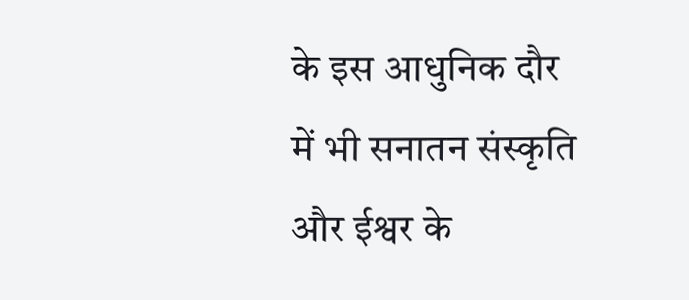के इस आधुनिक दौर में भी सनातन संस्कृति और ईश्वर के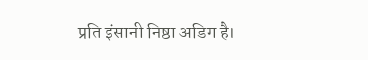प्रति इंसानी निष्ठा अडिग है।